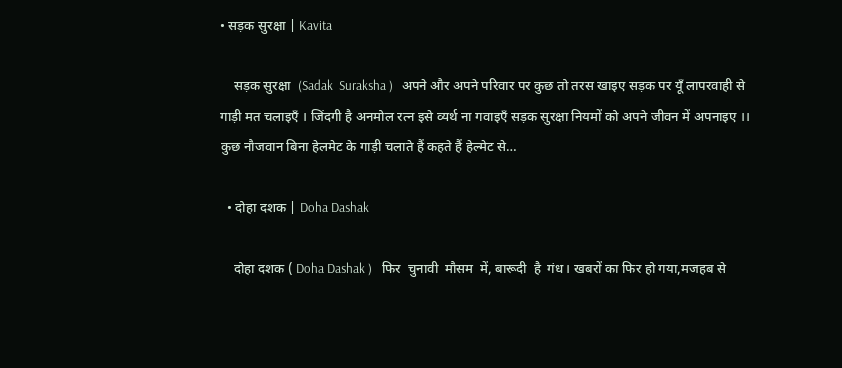• सड़क सुरक्षा | Kavita

    सड़क सुरक्षा  (Sadak  Suraksha )   अपने और अपने परिवार पर कुछ तो तरस खाइए सड़क पर यूँ लापरवाही से गाड़ी मत चलाइएँ । जिंदगी है अनमोल रत्न इसे व्यर्थ ना गवाइएँ सड़क सुरक्षा नियमों को अपने जीवन में अपनाइए ।।     कुछ नौजवान बिना हेलमेट के गाड़ी चलाते हैं कहते हैं हेल्मेट से…

  • दोहा दशक | Doha Dashak

    दोहा दशक ( Doha Dashak )   फिर  चुनावी  मौसम  में, बारूदी  है  गंध। खबरों का फिर हो गया,मजहब से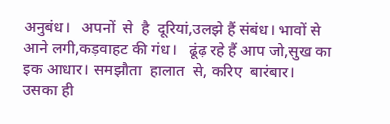अनुबंध।   अपनों  से  है  दूरियां,उलझे हैं संबंध। भावों से आने लगी,कड़वाहट की गंध।   ढूंढ़ रहे हैं आप जो,सुख का इक आधार। समझौता  हालात  से, करिए  बारंबार।   उसका ही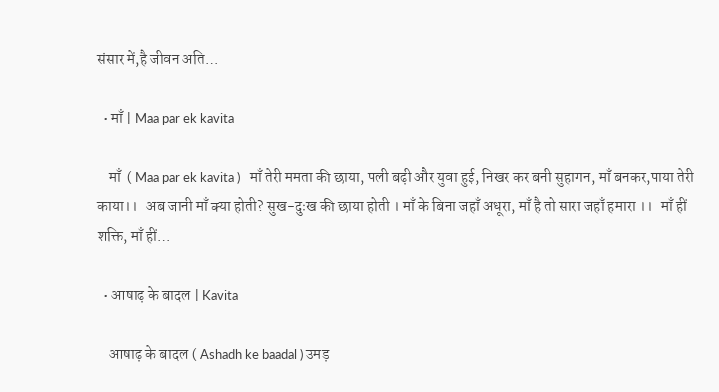संसार में,है जीवन अति…

  • माँ | Maa par ek kavita

    माँ  ( Maa par ek kavita )   माँ तेरी ममता की छाया, पली बढ़ी और युवा हुई, निखर कर बनी सुहागन, माँ बनकर,पाया तेरी काया।।   अब जानी माँ क्या होती? सुख-दुःख की छाया होती । माँ के बिना जहाँ अधूरा, माँ है तो सारा जहाँ हमारा ।।   माँ हीं शक्ति, माँ हीं…

  • आषाढ़ के बादल | Kavita

    आषाढ़ के बादल ( Ashadh ke baadal ) उमड़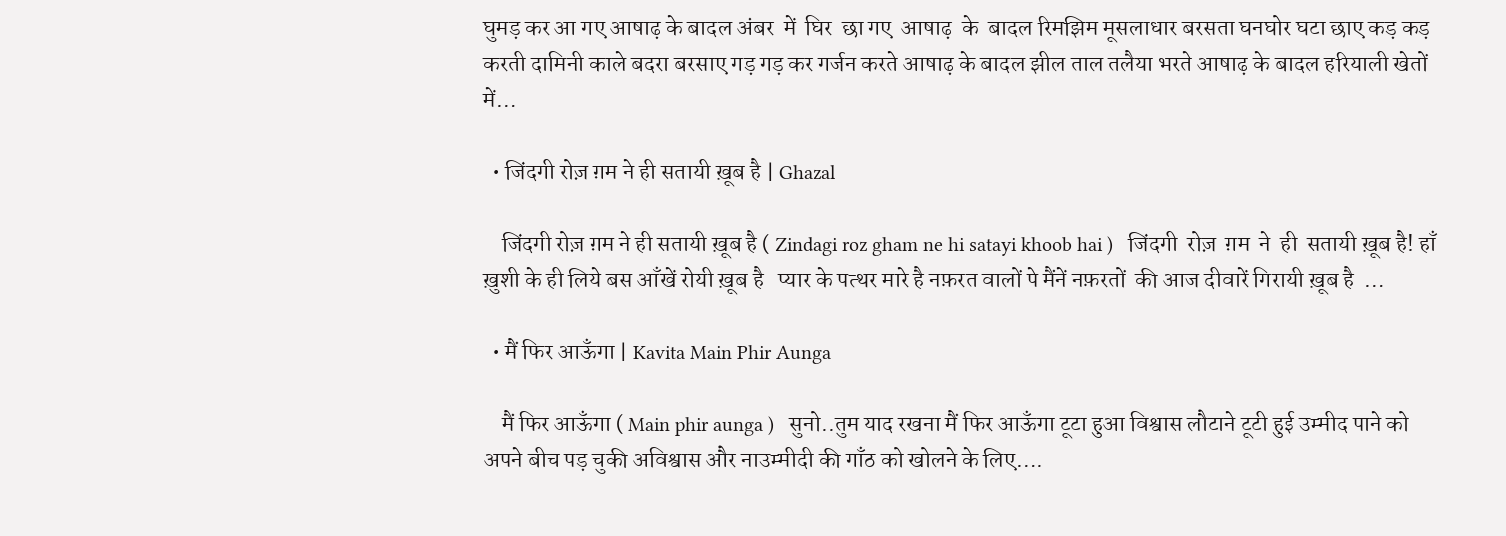घुमड़ कर आ गए आषाढ़ के बादल अंबर  में  घिर  छा गए  आषाढ़  के  बादल रिमझिम मूसलाधार बरसता घनघोर घटा छाए कड़ कड़ करती दामिनी काले बदरा बरसाए गड़ गड़ कर गर्जन करते आषाढ़ के बादल झील ताल तलैया भरते आषाढ़ के बादल हरियाली खेतों में…

  • जिंदगी रोज़ ग़म ने ही सतायी ख़ूब है | Ghazal

    जिंदगी रोज़ ग़म ने ही सतायी ख़ूब है ( Zindagi roz gham ne hi satayi khoob hai )   जिंदगी  रोज़  ग़म  ने  ही  सतायी ख़ूब है! हाँ ख़ुशी के ही लिये बस आँखें रोयी ख़ूब है   प्यार के पत्थर मारे है नफ़रत वालों पे मैंनें नफ़रतों  की आज दीवारें गिरायी ख़ूब है  …

  • मैं फिर आऊँगा | Kavita Main Phir Aunga

    मैं फिर आऊँगा ( Main phir aunga )   सुनो..तुम याद रखना मैं फिर आऊँगा टूटा हुआ विश्वास लौटाने टूटी हुई उम्मीद पाने को अपने बीच पड़ चुकी अविश्वास और नाउम्मीदी की गाँठ को खोलने के लिए….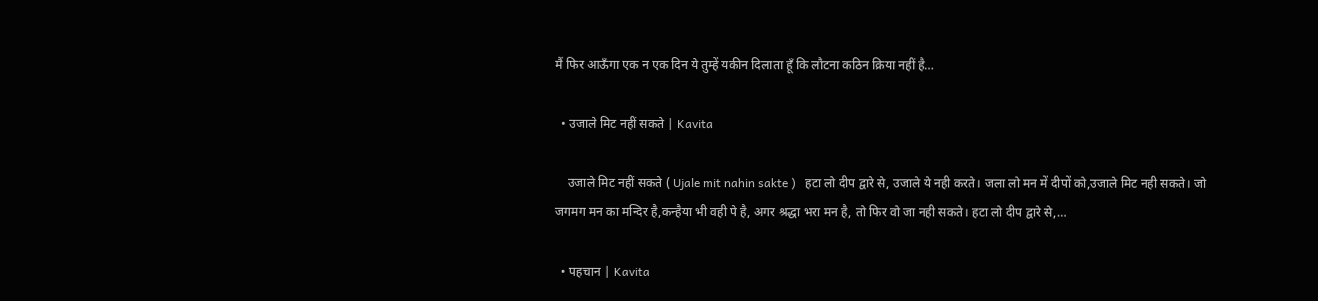मैं फिर आऊँगा एक न एक दिन ये तुम्हें यकीन दिलाता हूँ कि लौटना कठिन क्रिया नहीं है…

  • उजाले मिट नहीं सकते | Kavita

    उजाले मिट नहीं सकते ( Ujale mit nahin sakte )   हटा लो दीप द्वारे से, उजाले ये नही करते। जला लो मन में दीपों को,उजाले मिट नही सकते। जो जगमग मन का मन्दिर है,कन्हैया भी वही पे है, अगर श्रद्धा भरा मन है, तो फिर वो जा नही सकते। हटा लो दीप द्वारे से,…

  • पहचान | Kavita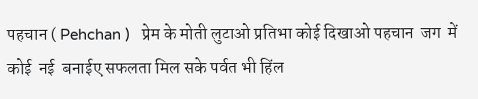पहचान ( Pehchan )   प्रेम के मोती लुटाओ प्रतिभा कोई दिखाओ पहचान  जग  में  कोई  नई  बनाईए सफलता मिल सके पर्वत भी हिंल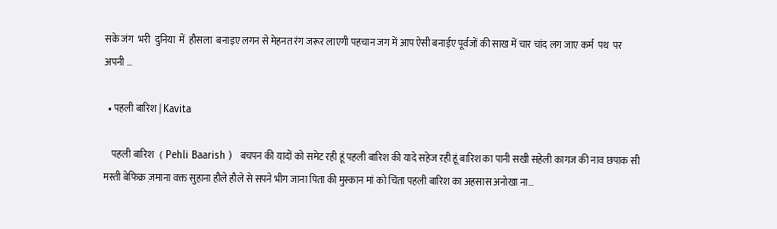सके जंग  भरी  दुनिया  में  हौसला  बनाइए लगन से मेहनत रंग जरूर लाएगी पहचान जग में आप ऐसी बनाईए पूर्वजों की साख में चार चांद लग जाए कर्म  पथ  पर  अपनी …

  • पहली बारिश | Kavita

    पहली बारिश   ( Pehli Baarish )   बचपन की यादों को समेट रही हूं पहली बारिश की यादे सहेज रही हूं बारिश का पानी सखी सहेली कागज की नाव छपाक सी मस्ती बेफिक्र ज़माना वक्त सुहाना हौले हौले से सपने भीग जाना पिता की मुस्कान मां को चिंता पहली बारिश का अहसास अनोखा ना…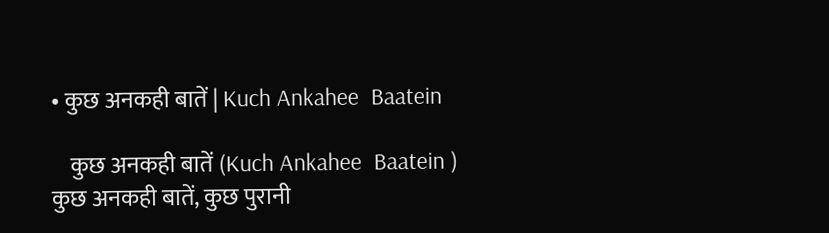• कुछ अनकही बातें | Kuch Ankahee  Baatein

    कुछ अनकही बातें (Kuch Ankahee  Baatein )   कुछ अनकही बातें, कुछ पुरानी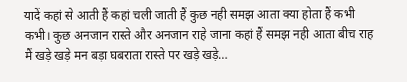यादें कहां से आती हैं कहां चली जाती हैं कुछ नही समझ आता क्या होता हैं कभी कभी। कुछ अनजान रास्ते और अनजान राहे जाना कहां हैं समझ नही आता बीच राह मैं खड़े खड़े मन बड़ा घबराता रास्ते पर खड़े खड़े…